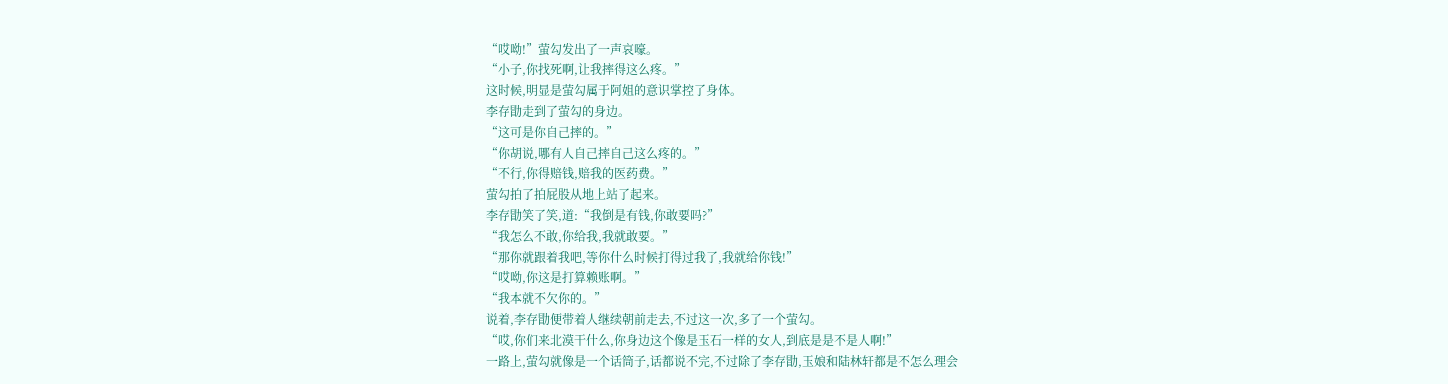“哎呦!”萤勾发出了一声哀嚎。
“小子,你找死啊,让我摔得这么疼。”
这时候,明显是萤勾属于阿姐的意识掌控了身体。
李存勖走到了萤勾的身边。
“这可是你自己摔的。”
“你胡说,哪有人自己摔自己这么疼的。”
“不行,你得赔钱,赔我的医药费。”
萤勾拍了拍屁股从地上站了起来。
李存勖笑了笑,道:“我倒是有钱,你敢要吗?”
“我怎么不敢,你给我,我就敢要。”
“那你就跟着我吧,等你什么时候打得过我了,我就给你钱!”
“哎呦,你这是打算赖账啊。”
“我本就不欠你的。”
说着,李存勖便带着人继续朝前走去,不过这一次,多了一个萤勾。
“哎,你们来北漠干什么,你身边这个像是玉石一样的女人,到底是是不是人啊!”
一路上,萤勾就像是一个话筒子,话都说不完,不过除了李存勖,玉娘和陆林轩都是不怎么理会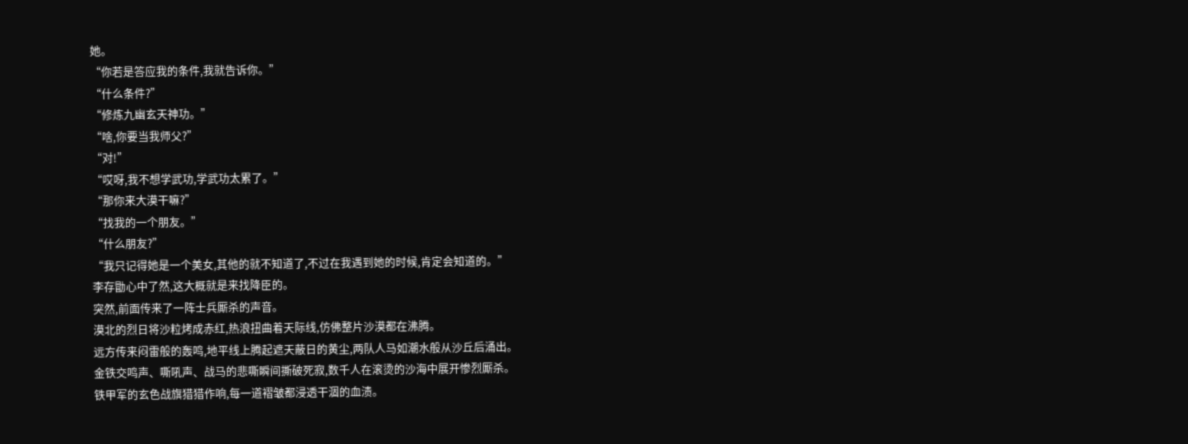她。
“你若是答应我的条件,我就告诉你。”
“什么条件?”
“修炼九幽玄天神功。”
“啥,你要当我师父?”
“对!”
“哎呀,我不想学武功,学武功太累了。”
“那你来大漠干嘛?”
“找我的一个朋友。”
“什么朋友?”
“我只记得她是一个美女,其他的就不知道了,不过在我遇到她的时候,肯定会知道的。”
李存勖心中了然,这大概就是来找降臣的。
突然,前面传来了一阵士兵厮杀的声音。
漠北的烈日将沙粒烤成赤红,热浪扭曲着天际线,仿佛整片沙漠都在沸腾。
远方传来闷雷般的轰鸣,地平线上腾起遮天蔽日的黄尘,两队人马如潮水般从沙丘后涌出。
金铁交鸣声、嘶吼声、战马的悲嘶瞬间撕破死寂,数千人在滚烫的沙海中展开惨烈厮杀。
铁甲军的玄色战旗猎猎作响,每一道褶皱都浸透干涸的血渍。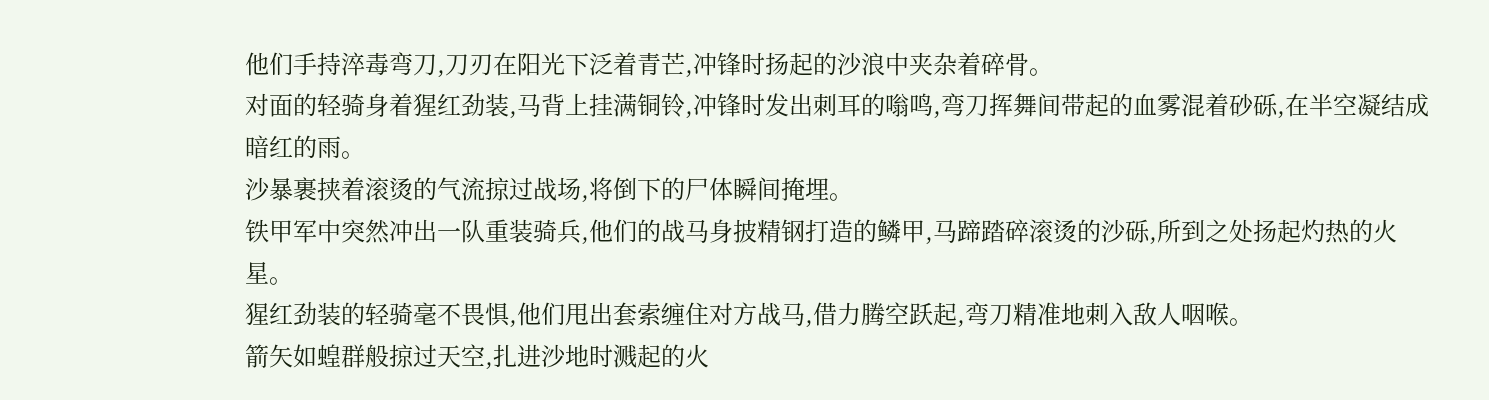他们手持淬毒弯刀,刀刃在阳光下泛着青芒,冲锋时扬起的沙浪中夹杂着碎骨。
对面的轻骑身着猩红劲装,马背上挂满铜铃,冲锋时发出刺耳的嗡鸣,弯刀挥舞间带起的血雾混着砂砾,在半空凝结成暗红的雨。
沙暴裹挟着滚烫的气流掠过战场,将倒下的尸体瞬间掩埋。
铁甲军中突然冲出一队重装骑兵,他们的战马身披精钢打造的鳞甲,马蹄踏碎滚烫的沙砾,所到之处扬起灼热的火星。
猩红劲装的轻骑毫不畏惧,他们甩出套索缠住对方战马,借力腾空跃起,弯刀精准地刺入敌人咽喉。
箭矢如蝗群般掠过天空,扎进沙地时溅起的火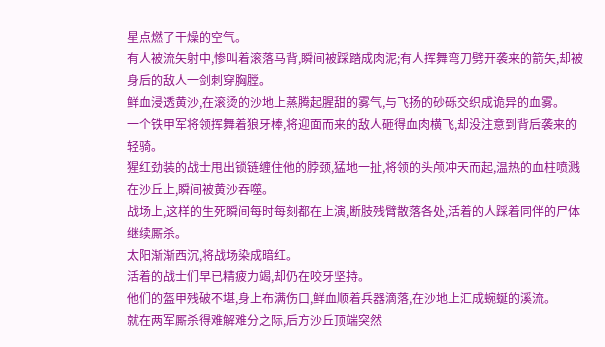星点燃了干燥的空气。
有人被流矢射中,惨叫着滚落马背,瞬间被踩踏成肉泥;有人挥舞弯刀劈开袭来的箭矢,却被身后的敌人一剑刺穿胸膛。
鲜血浸透黄沙,在滚烫的沙地上蒸腾起腥甜的雾气,与飞扬的砂砾交织成诡异的血雾。
一个铁甲军将领挥舞着狼牙棒,将迎面而来的敌人砸得血肉横飞,却没注意到背后袭来的轻骑。
猩红劲装的战士甩出锁链缠住他的脖颈,猛地一扯,将领的头颅冲天而起,温热的血柱喷溅在沙丘上,瞬间被黄沙吞噬。
战场上,这样的生死瞬间每时每刻都在上演,断肢残臂散落各处,活着的人踩着同伴的尸体继续厮杀。
太阳渐渐西沉,将战场染成暗红。
活着的战士们早已精疲力竭,却仍在咬牙坚持。
他们的盔甲残破不堪,身上布满伤口,鲜血顺着兵器滴落,在沙地上汇成蜿蜒的溪流。
就在两军厮杀得难解难分之际,后方沙丘顶端突然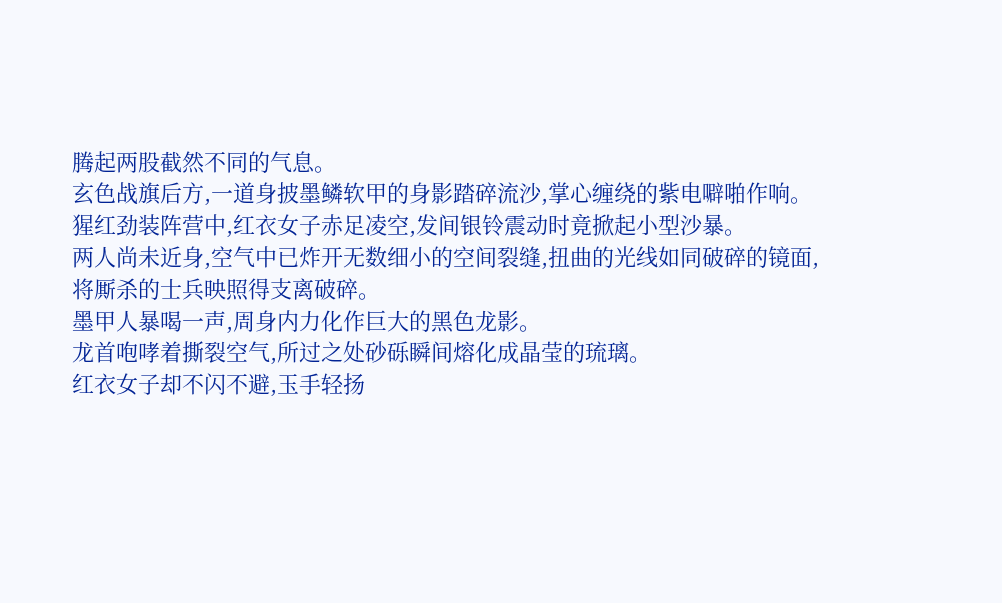腾起两股截然不同的气息。
玄色战旗后方,一道身披墨鳞软甲的身影踏碎流沙,掌心缠绕的紫电噼啪作响。
猩红劲装阵营中,红衣女子赤足凌空,发间银铃震动时竟掀起小型沙暴。
两人尚未近身,空气中已炸开无数细小的空间裂缝,扭曲的光线如同破碎的镜面,将厮杀的士兵映照得支离破碎。
墨甲人暴喝一声,周身内力化作巨大的黑色龙影。
龙首咆哮着撕裂空气,所过之处砂砾瞬间熔化成晶莹的琉璃。
红衣女子却不闪不避,玉手轻扬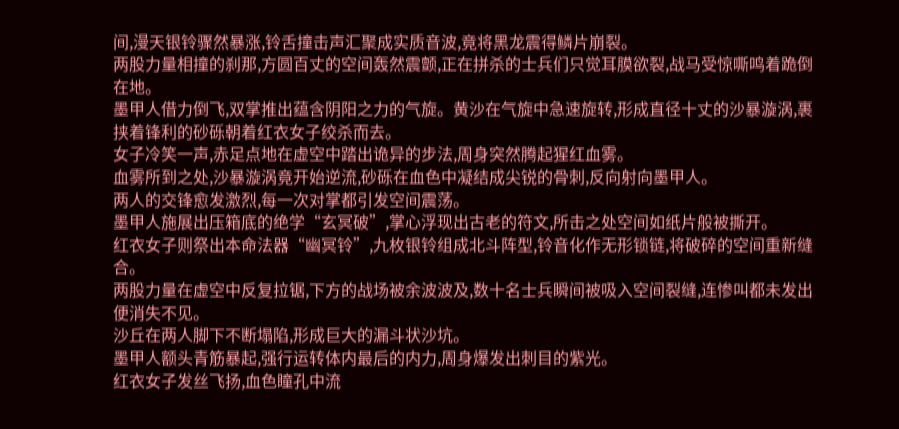间,漫天银铃骤然暴涨,铃舌撞击声汇聚成实质音波,竟将黑龙震得鳞片崩裂。
两股力量相撞的刹那,方圆百丈的空间轰然震颤,正在拼杀的士兵们只觉耳膜欲裂,战马受惊嘶鸣着跪倒在地。
墨甲人借力倒飞,双掌推出蕴含阴阳之力的气旋。黄沙在气旋中急速旋转,形成直径十丈的沙暴漩涡,裹挟着锋利的砂砾朝着红衣女子绞杀而去。
女子冷笑一声,赤足点地在虚空中踏出诡异的步法,周身突然腾起猩红血雾。
血雾所到之处,沙暴漩涡竟开始逆流,砂砾在血色中凝结成尖锐的骨刺,反向射向墨甲人。
两人的交锋愈发激烈,每一次对掌都引发空间震荡。
墨甲人施展出压箱底的绝学“玄冥破”,掌心浮现出古老的符文,所击之处空间如纸片般被撕开。
红衣女子则祭出本命法器“幽冥铃”,九枚银铃组成北斗阵型,铃音化作无形锁链,将破碎的空间重新缝合。
两股力量在虚空中反复拉锯,下方的战场被余波波及,数十名士兵瞬间被吸入空间裂缝,连惨叫都未发出便消失不见。
沙丘在两人脚下不断塌陷,形成巨大的漏斗状沙坑。
墨甲人额头青筋暴起,强行运转体内最后的内力,周身爆发出刺目的紫光。
红衣女子发丝飞扬,血色瞳孔中流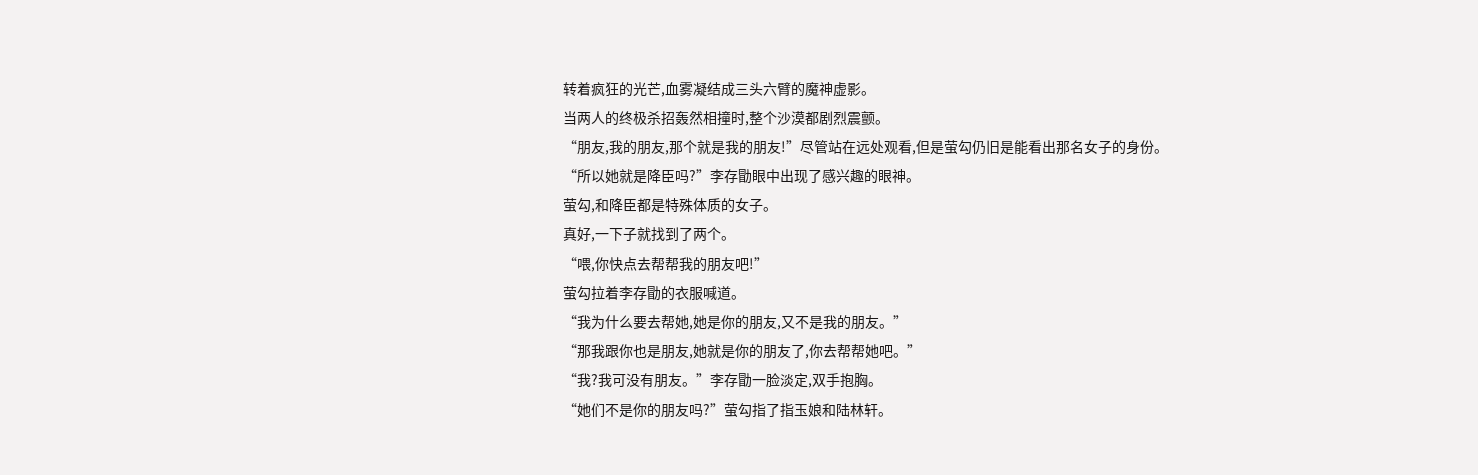转着疯狂的光芒,血雾凝结成三头六臂的魔神虚影。
当两人的终极杀招轰然相撞时,整个沙漠都剧烈震颤。
“朋友,我的朋友,那个就是我的朋友!”尽管站在远处观看,但是萤勾仍旧是能看出那名女子的身份。
“所以她就是降臣吗?”李存勖眼中出现了感兴趣的眼神。
萤勾,和降臣都是特殊体质的女子。
真好,一下子就找到了两个。
“喂,你快点去帮帮我的朋友吧!”
萤勾拉着李存勖的衣服喊道。
“我为什么要去帮她,她是你的朋友,又不是我的朋友。”
“那我跟你也是朋友,她就是你的朋友了,你去帮帮她吧。”
“我?我可没有朋友。”李存勖一脸淡定,双手抱胸。
“她们不是你的朋友吗?”萤勾指了指玉娘和陆林轩。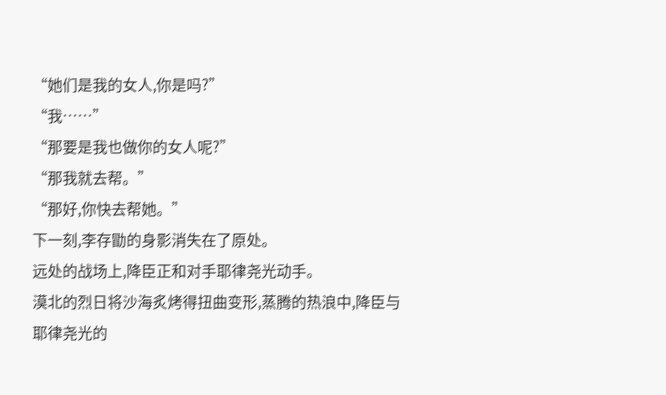“她们是我的女人,你是吗?”
“我……”
“那要是我也做你的女人呢?”
“那我就去帮。”
“那好,你快去帮她。”
下一刻,李存勖的身影消失在了原处。
远处的战场上,降臣正和对手耶律尧光动手。
漠北的烈日将沙海炙烤得扭曲变形,蒸腾的热浪中,降臣与耶律尧光的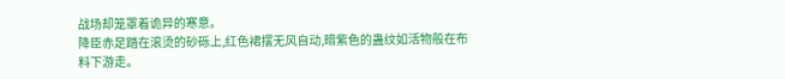战场却笼罩着诡异的寒意。
降臣赤足踏在滚烫的砂砾上,红色裙摆无风自动,暗紫色的蛊纹如活物般在布料下游走。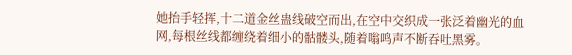她抬手轻挥,十二道金丝蛊线破空而出,在空中交织成一张泛着幽光的血网,每根丝线都缠绕着细小的骷髅头,随着嗡鸣声不断吞吐黑雾。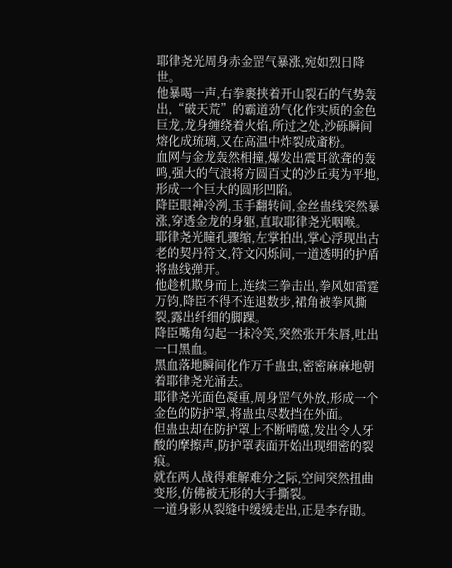耶律尧光周身赤金罡气暴涨,宛如烈日降世。
他暴喝一声,右拳裹挟着开山裂石的气势轰出,“破天荒”的霸道劲气化作实质的金色巨龙,龙身缠绕着火焰,所过之处,沙砾瞬间熔化成琉璃,又在高温中炸裂成齑粉。
血网与金龙轰然相撞,爆发出震耳欲聋的轰鸣,强大的气浪将方圆百丈的沙丘夷为平地,形成一个巨大的圆形凹陷。
降臣眼神冷冽,玉手翻转间,金丝蛊线突然暴涨,穿透金龙的身躯,直取耶律尧光咽喉。
耶律尧光瞳孔骤缩,左掌拍出,掌心浮现出古老的契丹符文,符文闪烁间,一道透明的护盾将蛊线弹开。
他趁机欺身而上,连续三拳击出,拳风如雷霆万钧,降臣不得不连退数步,裙角被拳风撕裂,露出纤细的脚踝。
降臣嘴角勾起一抹冷笑,突然张开朱唇,吐出一口黑血。
黑血落地瞬间化作万千蛊虫,密密麻麻地朝着耶律尧光涌去。
耶律尧光面色凝重,周身罡气外放,形成一个金色的防护罩,将蛊虫尽数挡在外面。
但蛊虫却在防护罩上不断啃噬,发出令人牙酸的摩擦声,防护罩表面开始出现细密的裂痕。
就在两人战得难解难分之际,空间突然扭曲变形,仿佛被无形的大手撕裂。
一道身影从裂缝中缓缓走出,正是李存勖。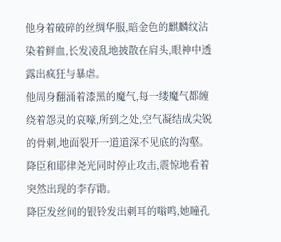他身着破碎的丝绸华服,暗金色的麒麟纹沾染着鲜血,长发凌乱地披散在肩头,眼神中透露出疯狂与暴虐。
他周身翻涌着漆黑的魔气,每一缕魔气都缠绕着怨灵的哀嚎,所到之处,空气凝结成尖锐的骨刺,地面裂开一道道深不见底的沟壑。
降臣和耶律尧光同时停止攻击,震惊地看着突然出现的李存勖。
降臣发丝间的银铃发出刺耳的嗡鸣,她瞳孔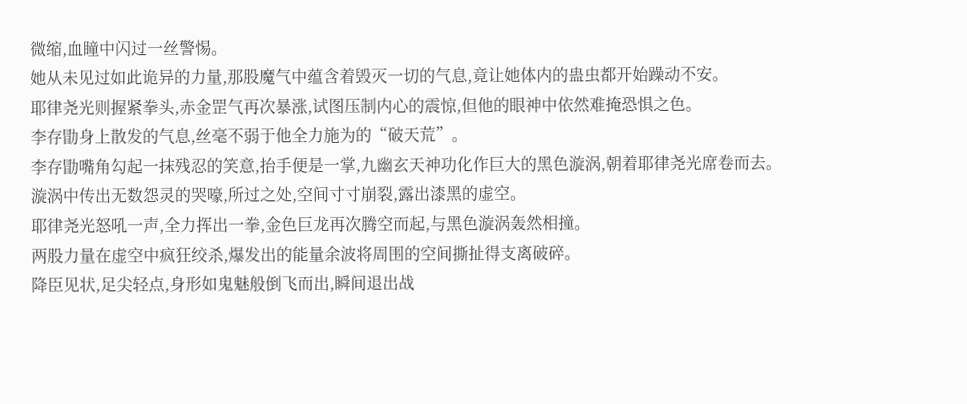微缩,血瞳中闪过一丝警惕。
她从未见过如此诡异的力量,那股魔气中蕴含着毁灭一切的气息,竟让她体内的蛊虫都开始躁动不安。
耶律尧光则握紧拳头,赤金罡气再次暴涨,试图压制内心的震惊,但他的眼神中依然难掩恐惧之色。
李存勖身上散发的气息,丝毫不弱于他全力施为的“破天荒”。
李存勖嘴角勾起一抹残忍的笑意,抬手便是一掌,九幽玄天神功化作巨大的黑色漩涡,朝着耶律尧光席卷而去。
漩涡中传出无数怨灵的哭嚎,所过之处,空间寸寸崩裂,露出漆黑的虚空。
耶律尧光怒吼一声,全力挥出一拳,金色巨龙再次腾空而起,与黑色漩涡轰然相撞。
两股力量在虚空中疯狂绞杀,爆发出的能量余波将周围的空间撕扯得支离破碎。
降臣见状,足尖轻点,身形如鬼魅般倒飞而出,瞬间退出战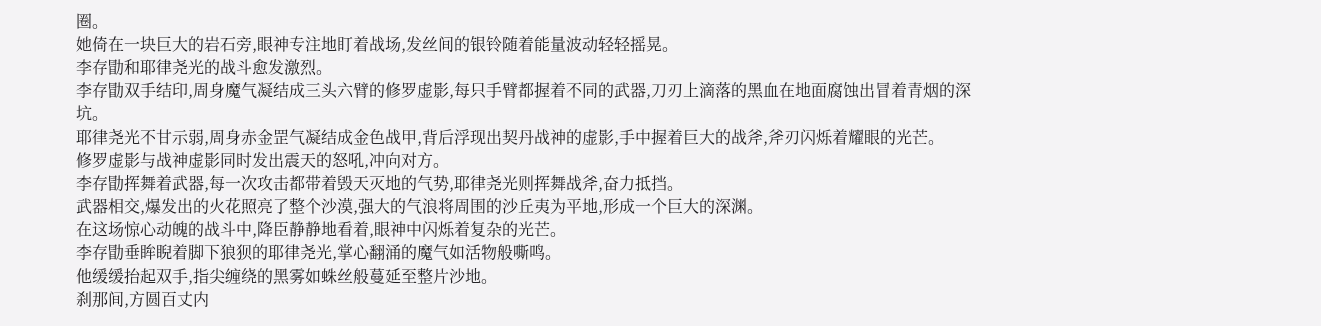圈。
她倚在一块巨大的岩石旁,眼神专注地盯着战场,发丝间的银铃随着能量波动轻轻摇晃。
李存勖和耶律尧光的战斗愈发激烈。
李存勖双手结印,周身魔气凝结成三头六臂的修罗虚影,每只手臂都握着不同的武器,刀刃上滴落的黑血在地面腐蚀出冒着青烟的深坑。
耶律尧光不甘示弱,周身赤金罡气凝结成金色战甲,背后浮现出契丹战神的虚影,手中握着巨大的战斧,斧刃闪烁着耀眼的光芒。
修罗虚影与战神虚影同时发出震天的怒吼,冲向对方。
李存勖挥舞着武器,每一次攻击都带着毁天灭地的气势,耶律尧光则挥舞战斧,奋力抵挡。
武器相交,爆发出的火花照亮了整个沙漠,强大的气浪将周围的沙丘夷为平地,形成一个巨大的深渊。
在这场惊心动魄的战斗中,降臣静静地看着,眼神中闪烁着复杂的光芒。
李存勖垂眸睨着脚下狼狈的耶律尧光,掌心翻涌的魔气如活物般嘶鸣。
他缓缓抬起双手,指尖缠绕的黑雾如蛛丝般蔓延至整片沙地。
刹那间,方圆百丈内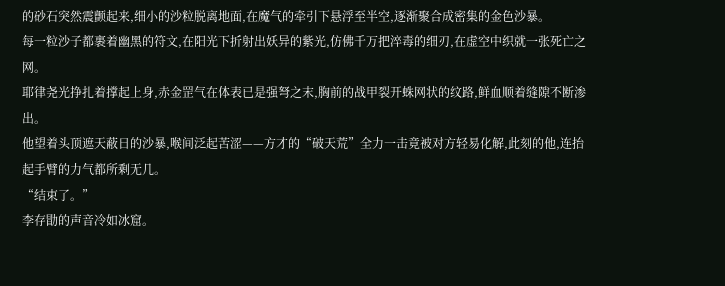的砂石突然震颤起来,细小的沙粒脱离地面,在魔气的牵引下悬浮至半空,逐渐聚合成密集的金色沙暴。
每一粒沙子都裹着幽黑的符文,在阳光下折射出妖异的紫光,仿佛千万把淬毒的细刃,在虚空中织就一张死亡之网。
耶律尧光挣扎着撑起上身,赤金罡气在体表已是强弩之末,胸前的战甲裂开蛛网状的纹路,鲜血顺着缝隙不断渗出。
他望着头顶遮天蔽日的沙暴,喉间泛起苦涩——方才的“破天荒”全力一击竟被对方轻易化解,此刻的他,连抬起手臂的力气都所剩无几。
“结束了。”
李存勖的声音冷如冰窟。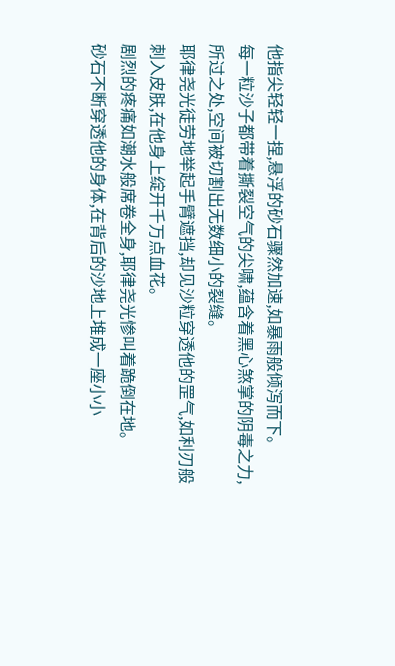他指尖轻轻一捏,悬浮的砂石骤然加速,如暴雨般倾泻而下。
每一粒沙子都带着撕裂空气的尖啸,蕴含着黑心煞掌的阴毒之力,所过之处,空间被切割出无数细小的裂缝。
耶律尧光徒劳地举起手臂遮挡,却见沙粒穿透他的罡气,如利刃般刺入皮肤,在他身上绽开千万点血花。
剧烈的疼痛如潮水般席卷全身,耶律尧光惨叫着跪倒在地。
砂石不断穿透他的身体,在背后的沙地上堆成一座小小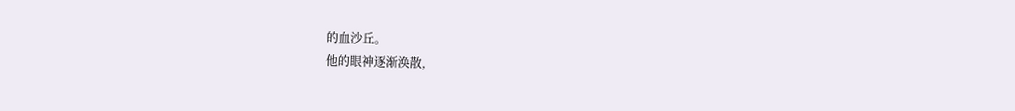的血沙丘。
他的眼神逐渐涣散,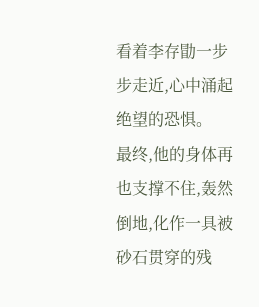看着李存勖一步步走近,心中涌起绝望的恐惧。
最终,他的身体再也支撑不住,轰然倒地,化作一具被砂石贯穿的残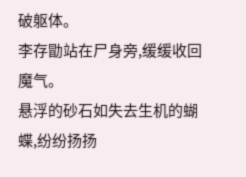破躯体。
李存勖站在尸身旁,缓缓收回魔气。
悬浮的砂石如失去生机的蝴蝶,纷纷扬扬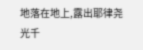地落在地上,露出耶律尧光千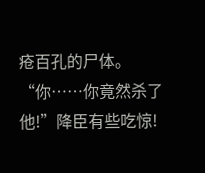疮百孔的尸体。
“你……你竟然杀了他!”降臣有些吃惊!